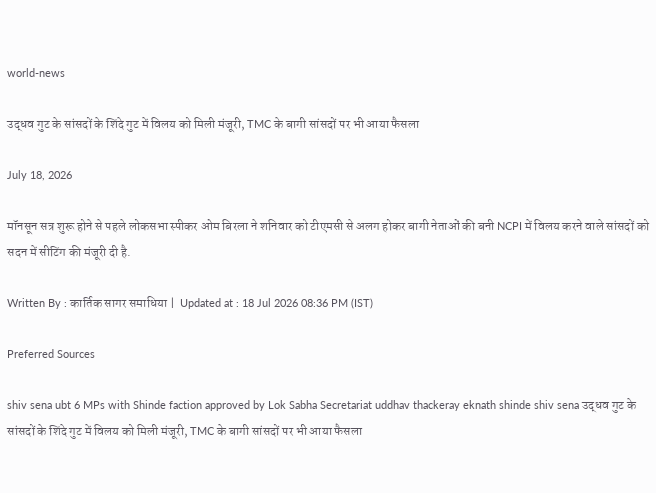world-news

उद्धव गुट के सांसदों के शिंदे गुट में विलय को मिली मंजूरी, TMC के बागी सांसदों पर भी आया फैसला

July 18, 2026

मॉनसून सत्र शुरू होने से पहले लोकसभा स्पीकर ओम बिरला ने शनिवार को टीएमसी से अलग होकर बागी नेताओं की बनी NCPI में विलय करने वाले सांसदों को सदन में सीटिंग की मंजूरी दी है.

Written By : कार्तिक सागर समाधिया |  Updated at : 18 Jul 2026 08:36 PM (IST)

Preferred Sources

shiv sena ubt 6 MPs with Shinde faction approved by Lok Sabha Secretariat uddhav thackeray eknath shinde shiv sena उद्धव गुट के सांसदों के शिंदे गुट में विलय को मिली मंजूरी, TMC के बागी सांसदों पर भी आया फैसला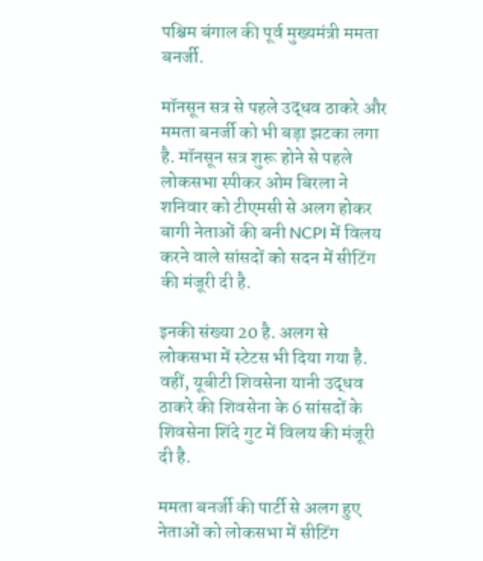पश्चिम बंगाल की पूर्व मुख्यमंत्री ममता बनर्जी.

मॉनसून सत्र से पहले उद्धव ठाकरे और ममता बनर्जी को भी बड़ा झटका लगा है. मॉनसून सत्र शुरू होने से पहले लोकसभा स्पीकर ओम बिरला ने शनिवार को टीएमसी से अलग होकर बागी नेताओं की बनी NCPI में विलय करने वाले सांसदों को सदन में सीटिंग की मंजूरी दी है.

इनकी संख्या 20 है. अलग से लोकसभा में स्टेटस भी दिया गया है. वहीं, यूबीटी शिवसेना यानी उद्धव ठाकरे की शिवसेना के 6 सांसदों के शिवसेना शिंदे गुट में विलय की मंजूरी दी है.

ममता बनर्जी की पार्टी से अलग हुए नेताओं को लोकसभा में सीटिंग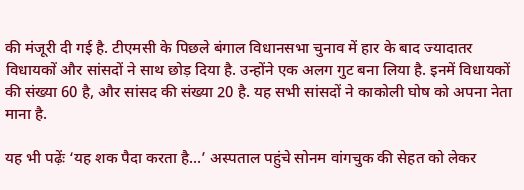की मंजूरी दी गई है. टीएमसी के पिछले बंगाल विधानसभा चुनाव में हार के बाद ज्यादातर विधायकों और सांसदों ने साथ छोड़ दिया है. उन्होंने एक अलग गुट बना लिया है. इनमें विधायकों की संख्या 60 है, और सांसद की संख्या 20 है. यह सभी सांसदों ने काकोली घोष को अपना नेता माना है.

यह भी पढ़ेंः ‘यह शक पैदा करता है...’ अस्पताल पहुंचे सोनम वांगचुक की सेहत को लेकर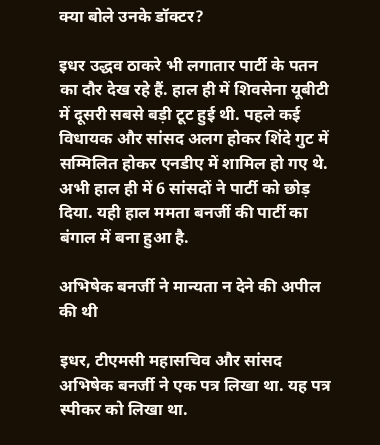क्या बोले उनके डॉक्टर?

इधर उद्धव ठाकरे भी लगातार पार्टी के पतन का दौर देख रहे हैं. हाल ही में शिवसेना यूबीटी में दूसरी सबसे बड़ी टूट हुई थी. पहले कई विधायक और सांसद अलग होकर शिंदे गुट में सम्मिलित होकर एनडीए में शामिल हो गए थे. अभी हाल ही में 6 सांसदों ने पार्टी को छोड़ दिया. यही हाल ममता बनर्जी की पार्टी का बंगाल में बना हुआ है.

अभिषेक बनर्जी ने मान्यता न देने की अपील की थी

इधर, टीएमसी महासचिव और सांसद अभिषेक बनर्जी ने एक पत्र लिखा था. यह पत्र स्पीकर को लिखा था.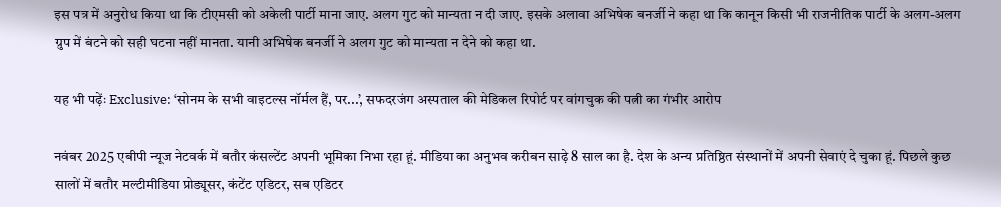इस पत्र में अनुरोध किया था कि टीएमसी को अकेली पार्टी माना जाए. अलग गुट को मान्यता न दी जाए. इसके अलावा अभिषेक बनर्जी ने कहा था कि कानून किसी भी राजनीतिक पार्टी के अलग-अलग ग्रुप में बंटने को सही घटना नहीं मानता. यानी अभिषेक बनर्जी ने अलग गुट को मान्यता न देने को कहा था.

यह भी पढ़ेंः Exclusive: ‘सोनम के सभी वाइटल्स नॉर्मल हैं, पर...’, सफदरजंग अस्पताल की मेडिकल रिपोर्ट पर वांगचुक की पत्नी का गंभीर आरोप

नवंबर 2025 एबीपी न्यूज नेटवर्क में बतौर कंसल्टेंट अपनी भूमिका निभा रहा हूं. मीडिया का अनुभव करीबन साढ़े 8 साल का है. देश के अन्य प्रतिष्ठित संस्थानों में अपनी सेवाएं दे चुका हूं. पिछले कुछ सालों में बतौर मल्टीमीडिया प्रोड्यूसर, कंटेंट एडिटर, सब एडिटर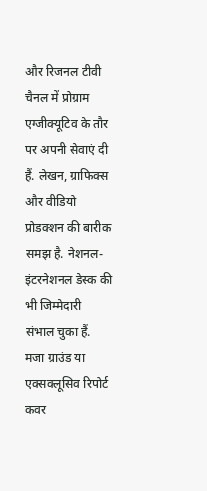और रिजनल टीवी चैनल में प्रोग्राम एग्जीक्यूटिव के तौर पर अपनी सेवाएं दी हैं. लेखन, ग्राफिक्स और वीडियो प्रोडक्शन की बारीक समझ है. नेशनल-इंटरनेशनल डेस्क की भी जिम्मेदारी संभाल चुका हैं. मजा ग्राउंड या एक्सक्लूसिव रिपोर्ट कवर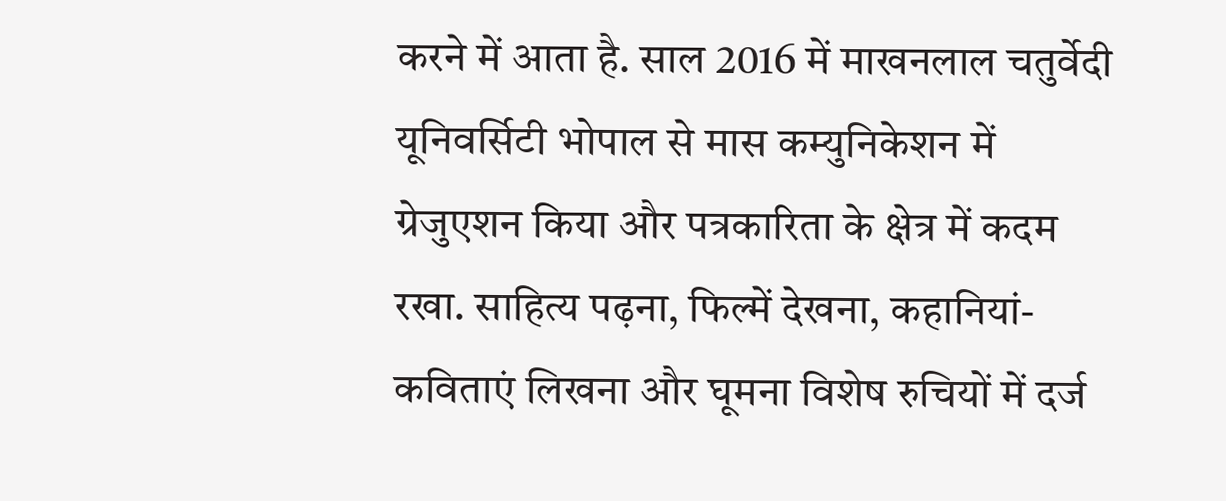करने में आता है. साल 2016 में माखनलाल चतुर्वेदी यूनिवर्सिटी भोपाल से मास कम्युनिकेशन में ग्रेजुएशन किया और पत्रकारिता के क्षेत्र में कदम रखा. साहित्य पढ़ना, फिल्में देखना, कहानियां-कविताएं लिखना और घूमना विशेष रुचियों में दर्ज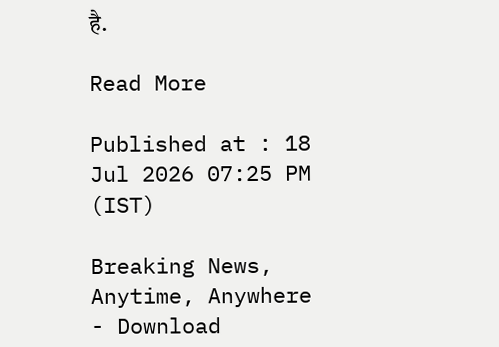है.

Read More

Published at : 18 Jul 2026 07:25 PM (IST)

Breaking News, Anytime, Anywhere - Download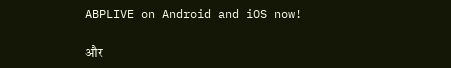ABPLIVE on Android and iOS now!

और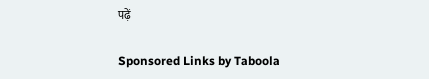पढ़ें

Sponsored Links by Taboola